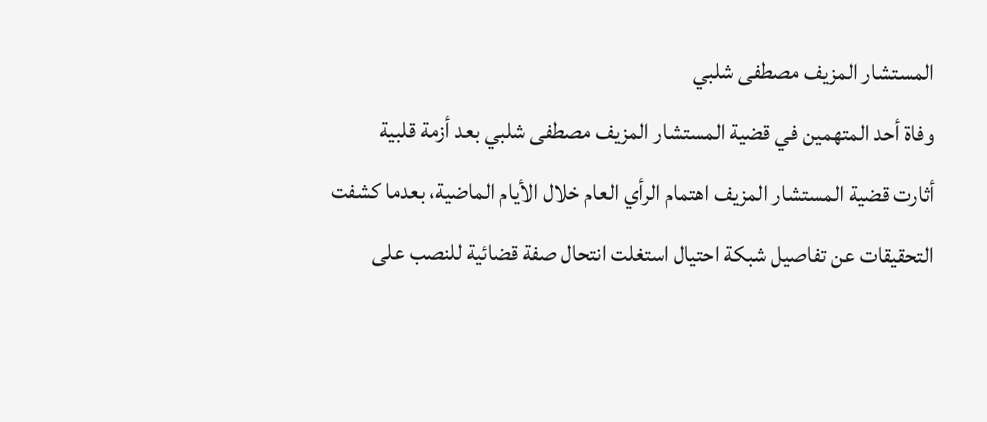المستشار المزيف مصطفى شلبي
وفاة أحد المتهمين في قضية المستشار المزيف مصطفى شلبي بعد أزمة قلبية
أثارت قضية المستشار المزيف اهتمام الرأي العام خلال الأيام الماضية، بعدما كشفت التحقيقات عن تفاصيل شبكة احتيال استغلت انتحال صفة قضائية للنصب على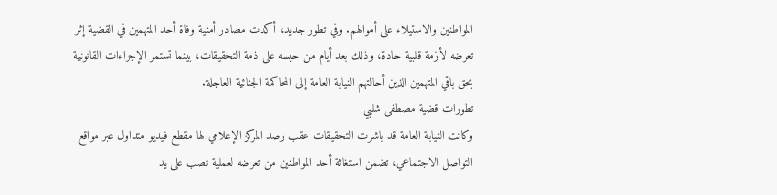المواطنين والاستيلاء على أموالهم. وفي تطور جديد، أكدت مصادر أمنية وفاة أحد المتهمين في القضية إثر تعرضه لأزمة قلبية حادة، وذلك بعد أيام من حبسه على ذمة التحقيقات، بينما تستمر الإجراءات القانونية بحق باقي المتهمين الذين أحالتهم النيابة العامة إلى المحاكمة الجنائية العاجلة.
تطورات قضية مصطفى شلبي
وكانت النيابة العامة قد باشرت التحقيقات عقب رصد المركز الإعلامي لها مقطع فيديو متداول عبر مواقع التواصل الاجتماعي، تضمن استغاثة أحد المواطنين من تعرضه لعملية نصب على يد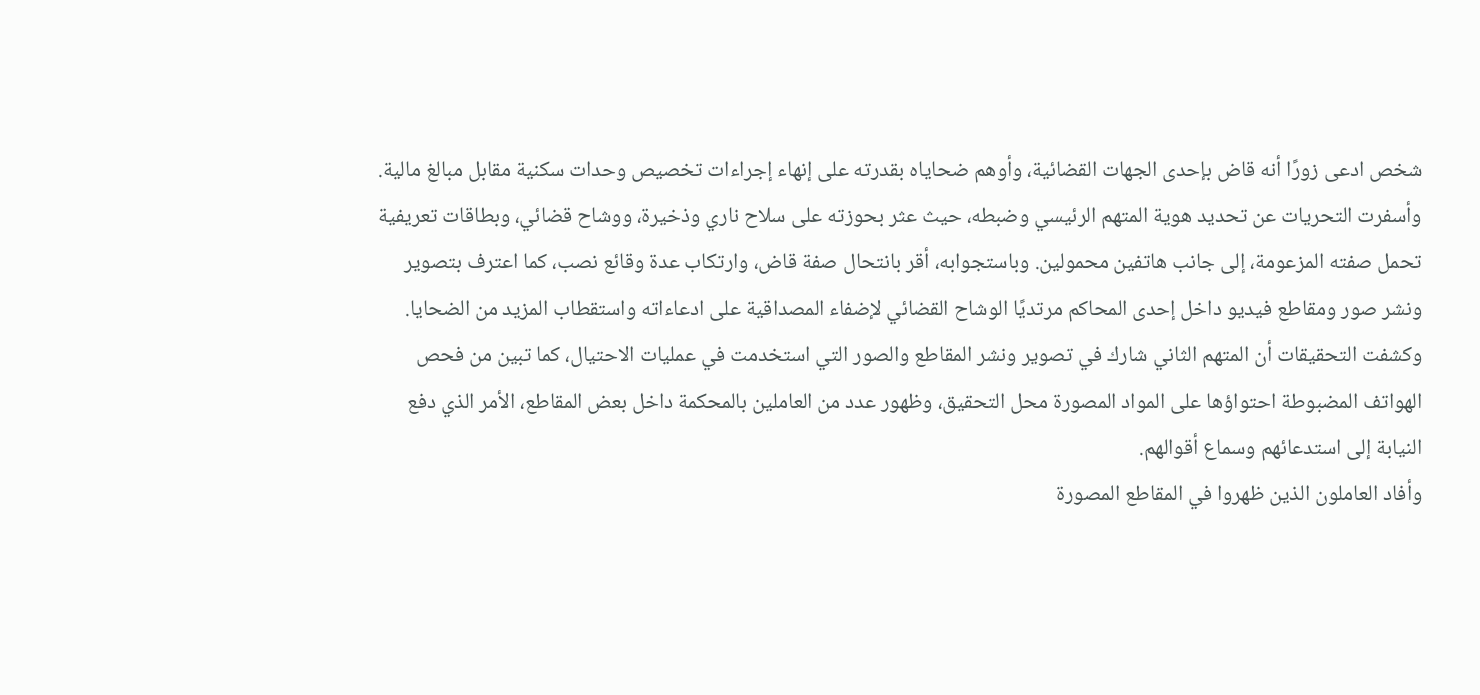شخص ادعى زورًا أنه قاض بإحدى الجهات القضائية، وأوهم ضحاياه بقدرته على إنهاء إجراءات تخصيص وحدات سكنية مقابل مبالغ مالية.
وأسفرت التحريات عن تحديد هوية المتهم الرئيسي وضبطه، حيث عثر بحوزته على سلاح ناري وذخيرة، ووشاح قضائي، وبطاقات تعريفية تحمل صفته المزعومة، إلى جانب هاتفين محمولين. وباستجوابه، أقر بانتحال صفة قاض، وارتكاب عدة وقائع نصب، كما اعترف بتصوير ونشر صور ومقاطع فيديو داخل إحدى المحاكم مرتديًا الوشاح القضائي لإضفاء المصداقية على ادعاءاته واستقطاب المزيد من الضحايا.
وكشفت التحقيقات أن المتهم الثاني شارك في تصوير ونشر المقاطع والصور التي استخدمت في عمليات الاحتيال، كما تبين من فحص الهواتف المضبوطة احتواؤها على المواد المصورة محل التحقيق، وظهور عدد من العاملين بالمحكمة داخل بعض المقاطع، الأمر الذي دفع النيابة إلى استدعائهم وسماع أقوالهم.
وأفاد العاملون الذين ظهروا في المقاطع المصورة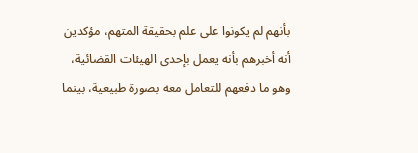بأنهم لم يكونوا على علم بحقيقة المتهم، مؤكدين أنه أخبرهم بأنه يعمل بإحدى الهيئات القضائية، وهو ما دفعهم للتعامل معه بصورة طبيعية، بينما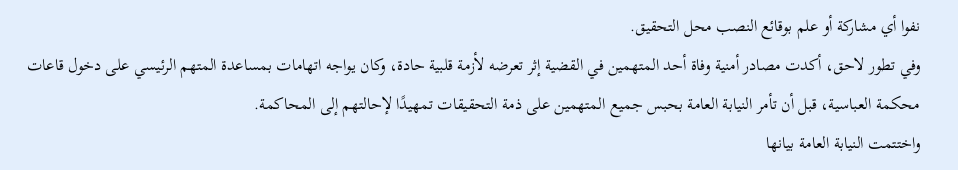نفوا أي مشاركة أو علم بوقائع النصب محل التحقيق.
وفي تطور لاحق، أكدت مصادر أمنية وفاة أحد المتهمين في القضية إثر تعرضه لأزمة قلبية حادة، وكان يواجه اتهامات بمساعدة المتهم الرئيسي على دخول قاعات محكمة العباسية، قبل أن تأمر النيابة العامة بحبس جميع المتهمين على ذمة التحقيقات تمهيدًا لإحالتهم إلى المحاكمة.
واختتمت النيابة العامة بيانها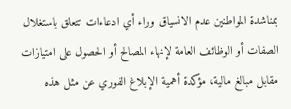بمناشدة المواطنين عدم الانسياق وراء أي ادعاءات تتعلق باستغلال الصفات أو الوظائف العامة لإنهاء المصالح أو الحصول على امتيازات مقابل مبالغ مالية، مؤكدة أهمية الإبلاغ الفوري عن مثل هذه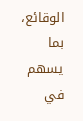الوقائع، بما يسهم في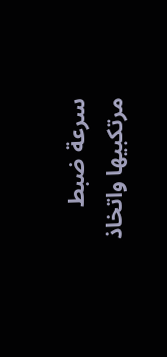سرعة ضبط مرتكبيها واتخاذ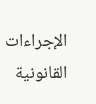الإجراءات القانونية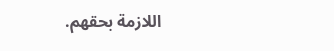اللازمة بحقهم.